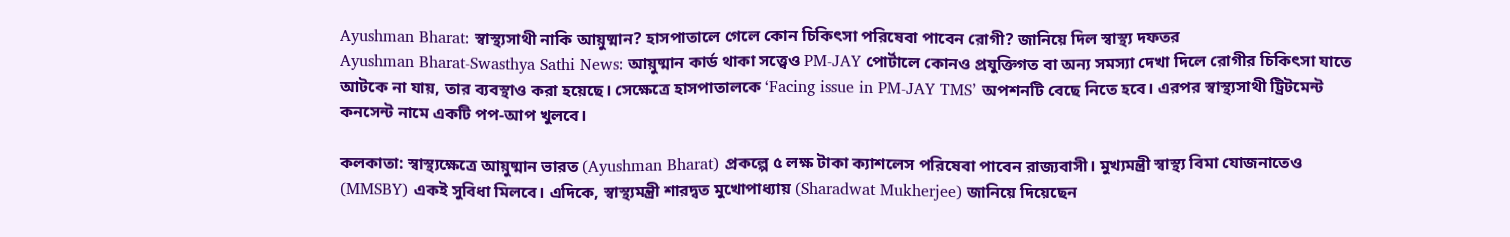Ayushman Bharat: স্বাস্থ্যসাথী নাকি আয়ুষ্মান? হাসপাতালে গেলে কোন চিকিৎসা পরিষেবা পাবেন রোগী? জানিয়ে দিল স্বাস্থ্য দফতর
Ayushman Bharat-Swasthya Sathi News: আয়ুষ্মান কার্ড থাকা সত্ত্বেও PM-JAY পোর্টালে কোনও প্রযুক্তিগত বা অন্য সমস্যা দেখা দিলে রোগীর চিকিৎসা যাতে আটকে না যায়, তার ব্যবস্থাও করা হয়েছে। সেক্ষেত্রে হাসপাতালকে ‘Facing issue in PM-JAY TMS’ অপশনটি বেছে নিতে হবে। এরপর স্বাস্থ্যসাথী ট্রিটমেন্ট কনসেন্ট নামে একটি পপ-আপ খুলবে।

কলকাতা: স্বাস্থ্যক্ষেত্রে আয়ুষ্মান ভারত (Ayushman Bharat) প্রকল্পে ৫ লক্ষ টাকা ক্যাশলেস পরিষেবা পাবেন রাজ্যবাসী। মুখ্যমন্ত্রী স্বাস্থ্য বিমা যোজনাতেও (MMSBY) একই সুবিধা মিলবে। এদিকে, স্বাস্থ্যমন্ত্রী শারদ্বত মুখোপাধ্যায় (Sharadwat Mukherjee) জানিয়ে দিয়েছেন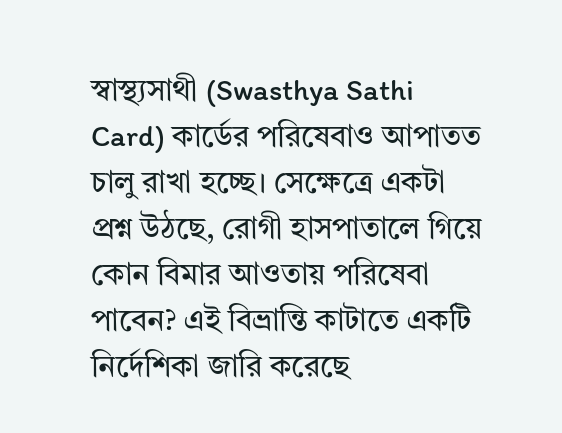স্বাস্থ্যসাথী (Swasthya Sathi Card) কার্ডের পরিষেবাও আপাতত চালু রাখা হচ্ছে। সেক্ষেত্রে একটা প্রশ্ন উঠছে, রোগী হাসপাতালে গিয়ে কোন বিমার আওতায় পরিষেবা পাবেন? এই বিভ্রান্তি কাটাতে একটি নির্দেশিকা জারি করেছে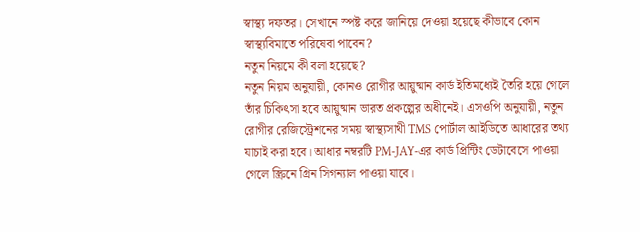স্বাস্থ্য দফতর। সেখানে স্পষ্ট করে জানিয়ে দেওয়া হয়েছে কীভাবে কোন স্বাস্থ্যবিমাতে পরিষেবা পাবেন?
নতুন নিয়মে কী বলা হয়েছে?
নতুন নিয়ম অনুযায়ী, কোনও রোগীর আয়ুষ্মান কার্ড ইতিমধ্যেই তৈরি হয়ে গেলে তাঁর চিকিৎসা হবে আয়ুষ্মান ভারত প্রকল্পের অধীনেই। এসওপি অনুযায়ী, নতুন রোগীর রেজিস্ট্রেশনের সময় স্বাস্থ্যসাথী TMS পোর্টাল আইডিতে আধারের তথ্য যাচাই করা হবে। আধার নম্বরটি PM-JAY-এর কার্ড প্রিন্টিং ডেটাবেসে পাওয়া গেলে স্ক্রিনে গ্রিন সিগন্যাল পাওয়া যাবে।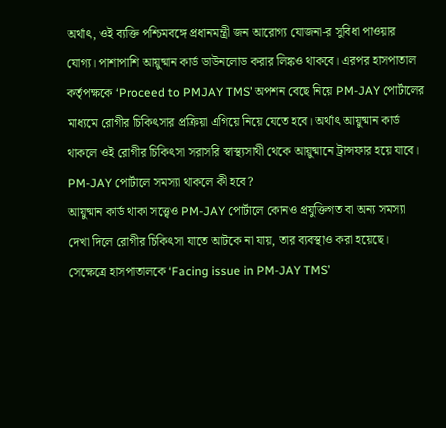অর্থাৎ, ওই ব্যক্তি পশ্চিমবঙ্গে প্রধানমন্ত্রী জন আরোগ্য যোজনা-র সুবিধা পাওয়ার যোগ্য। পাশাপাশি আয়ুষ্মান কার্ড ডাউনলোড করার লিঙ্কও থাকবে। এরপর হাসপাতাল কর্তৃপক্ষকে ‘Proceed to PMJAY TMS’ অপশন বেছে নিয়ে PM-JAY পোর্টালের মাধ্যমে রোগীর চিকিৎসার প্রক্রিয়া এগিয়ে নিয়ে যেতে হবে। অর্থাৎ আয়ুষ্মান কার্ড থাকলে ওই রোগীর চিকিৎসা সরাসরি স্বাস্থ্যসাথী থেকে আয়ুষ্মানে ট্রান্সফার হয়ে যাবে।
PM-JAY পোর্টালে সমস্যা থাকলে কী হবে?
আয়ুষ্মান কার্ড থাকা সত্ত্বেও PM-JAY পোর্টালে কোনও প্রযুক্তিগত বা অন্য সমস্যা দেখা দিলে রোগীর চিকিৎসা যাতে আটকে না যায়, তার ব্যবস্থাও করা হয়েছে। সেক্ষেত্রে হাসপাতালকে ‘Facing issue in PM-JAY TMS’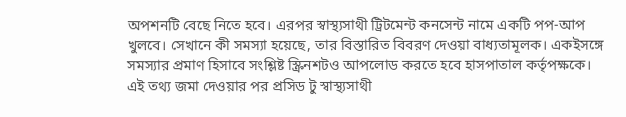অপশনটি বেছে নিতে হবে। এরপর স্বাস্থ্যসাথী ট্রিটমেন্ট কনসেন্ট নামে একটি পপ-আপ খুলবে। সেখানে কী সমস্যা হয়েছে, তার বিস্তারিত বিবরণ দেওয়া বাধ্যতামূলক। একইসঙ্গে সমস্যার প্রমাণ হিসাবে সংশ্লিষ্ট স্ক্রিনশটও আপলোড করতে হবে হাসপাতাল কর্তৃপক্ষকে।
এই তথ্য জমা দেওয়ার পর প্রসিড টু স্বাস্থ্যসাথী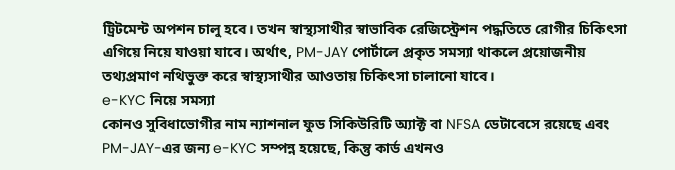ট্রিটমেন্ট অপশন চালু হবে। তখন স্বাস্থ্যসাথীর স্বাভাবিক রেজিস্ট্রেশন পদ্ধতিতে রোগীর চিকিৎসা এগিয়ে নিয়ে যাওয়া যাবে। অর্থাৎ, PM-JAY পোর্টালে প্রকৃত সমস্যা থাকলে প্রয়োজনীয় তথ্যপ্রমাণ নথিভুক্ত করে স্বাস্থ্যসাথীর আওতায় চিকিৎসা চালানো যাবে।
e-KYC নিয়ে সমস্যা
কোনও সুবিধাভোগীর নাম ন্যাশনাল ফুড সিকিউরিটি অ্যাক্ট বা NFSA ডেটাবেসে রয়েছে এবং PM-JAY-এর জন্য e-KYC সম্পন্ন হয়েছে, কিন্তু কার্ড এখনও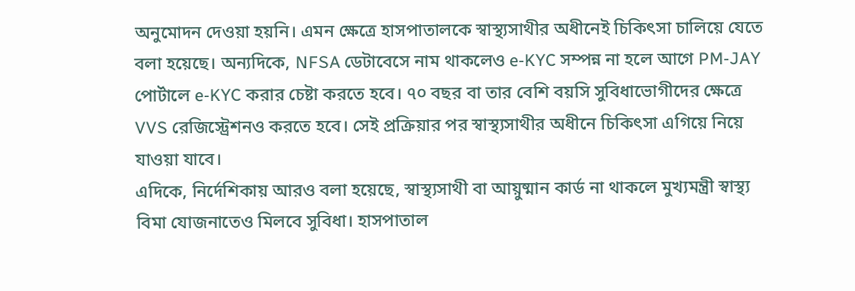অনুমোদন দেওয়া হয়নি। এমন ক্ষেত্রে হাসপাতালকে স্বাস্থ্যসাথীর অধীনেই চিকিৎসা চালিয়ে যেতে বলা হয়েছে। অন্যদিকে, NFSA ডেটাবেসে নাম থাকলেও e-KYC সম্পন্ন না হলে আগে PM-JAY পোর্টালে e-KYC করার চেষ্টা করতে হবে। ৭০ বছর বা তার বেশি বয়সি সুবিধাভোগীদের ক্ষেত্রে VVS রেজিস্ট্রেশনও করতে হবে। সেই প্রক্রিয়ার পর স্বাস্থ্যসাথীর অধীনে চিকিৎসা এগিয়ে নিয়ে যাওয়া যাবে।
এদিকে, নির্দেশিকায় আরও বলা হয়েছে, স্বাস্থ্যসাথী বা আয়ুষ্মান কার্ড না থাকলে মুখ্যমন্ত্রী স্বাস্থ্য বিমা যোজনাতেও মিলবে সুবিধা। হাসপাতাল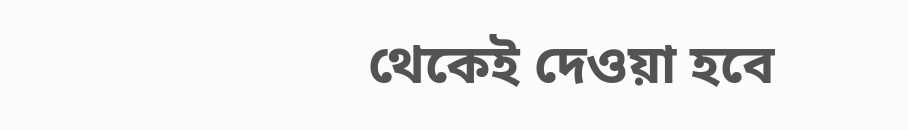থেকেই দেওয়া হবে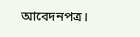আবেদনপত্র।